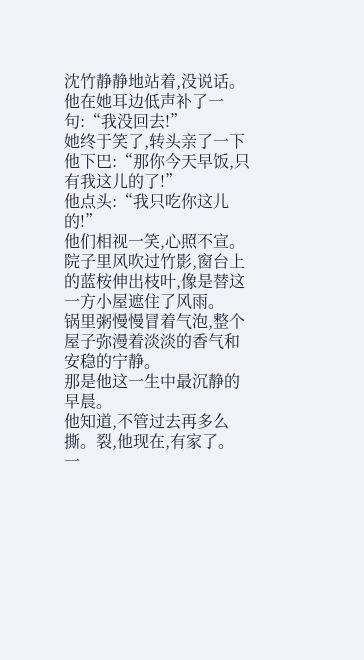沈竹静静地站着,没说话。
他在她耳边低声补了一句:“我没回去!”
她终于笑了,转头亲了一下他下巴:“那你今天早饭,只有我这儿的了!”
他点头:“我只吃你这儿的!”
他们相视一笑,心照不宣。
院子里风吹过竹影,窗台上的蓝桉伸出枝叶,像是替这一方小屋遮住了风雨。
锅里粥慢慢冒着气泡,整个屋子弥漫着淡淡的香气和安稳的宁静。
那是他这一生中最沉静的早晨。
他知道,不管过去再多么撕。裂,他现在,有家了。
一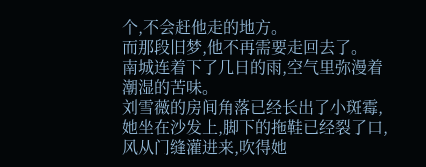个,不会赶他走的地方。
而那段旧梦,他不再需要走回去了。
南城连着下了几日的雨,空气里弥漫着潮湿的苦味。
刘雪薇的房间角落已经长出了小斑霉,她坐在沙发上,脚下的拖鞋已经裂了口,风从门缝灌进来,吹得她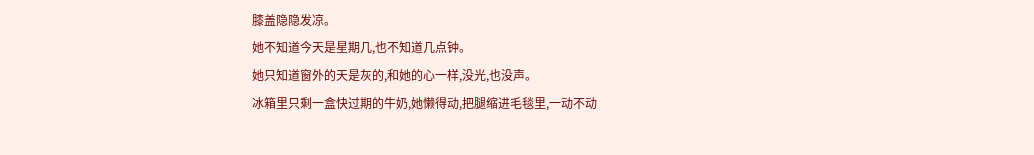膝盖隐隐发凉。
她不知道今天是星期几,也不知道几点钟。
她只知道窗外的天是灰的,和她的心一样,没光,也没声。
冰箱里只剩一盒快过期的牛奶,她懒得动,把腿缩进毛毯里,一动不动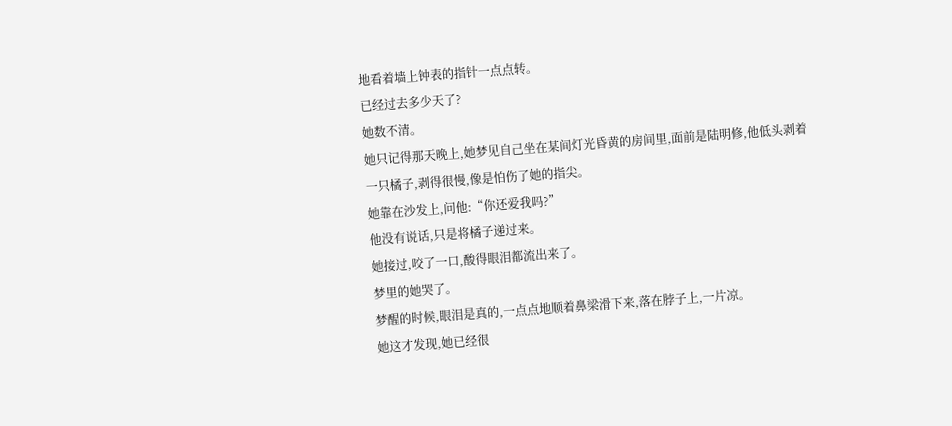地看着墙上钟表的指针一点点转。
已经过去多少天了?
她数不清。
她只记得那天晚上,她梦见自己坐在某间灯光昏黄的房间里,面前是陆明修,他低头剥着一只橘子,剥得很慢,像是怕伤了她的指尖。
她靠在沙发上,问他:“你还爱我吗?”
他没有说话,只是将橘子递过来。
她接过,咬了一口,酸得眼泪都流出来了。
梦里的她哭了。
梦醒的时候,眼泪是真的,一点点地顺着鼻梁滑下来,落在脖子上,一片凉。
她这才发现,她已经很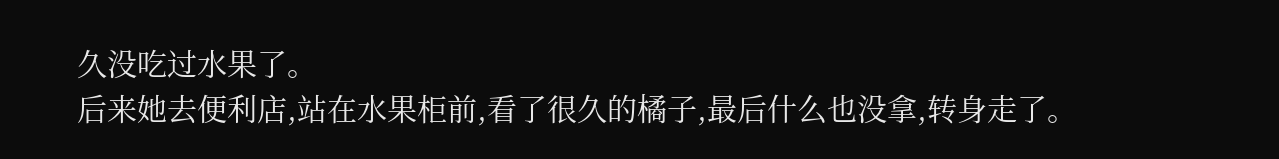久没吃过水果了。
后来她去便利店,站在水果柜前,看了很久的橘子,最后什么也没拿,转身走了。